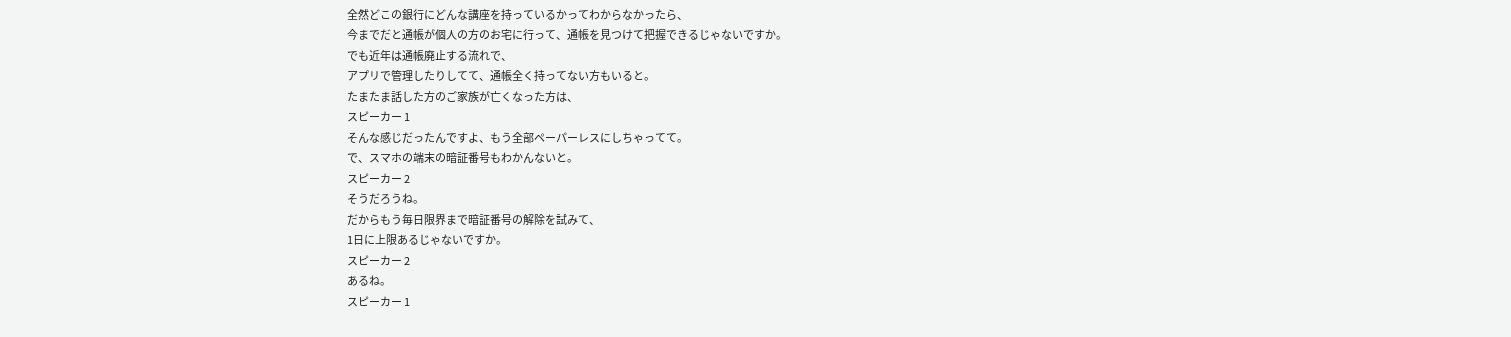全然どこの銀行にどんな講座を持っているかってわからなかったら、
今までだと通帳が個人の方のお宅に行って、通帳を見つけて把握できるじゃないですか。
でも近年は通帳廃止する流れで、
アプリで管理したりしてて、通帳全く持ってない方もいると。
たまたま話した方のご家族が亡くなった方は、
スピーカー 1
そんな感じだったんですよ、もう全部ペーパーレスにしちゃってて。
で、スマホの端末の暗証番号もわかんないと。
スピーカー 2
そうだろうね。
だからもう毎日限界まで暗証番号の解除を試みて、
1日に上限あるじゃないですか。
スピーカー 2
あるね。
スピーカー 1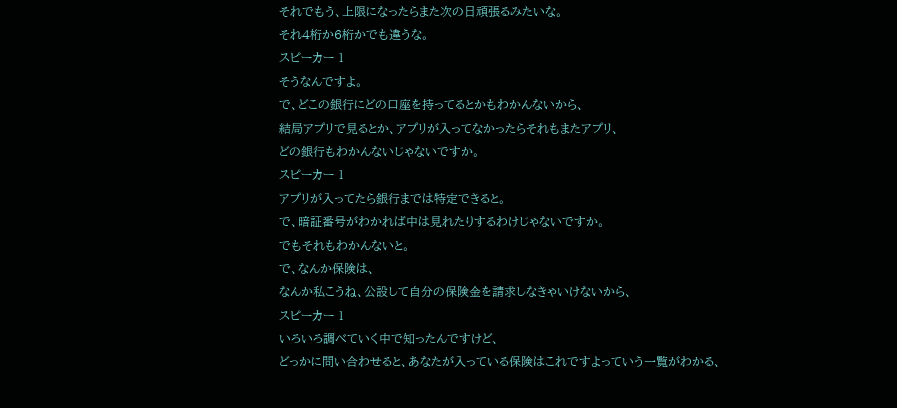それでもう、上限になったらまた次の日頑張るみたいな。
それ4桁か6桁かでも違うな。
スピーカー 1
そうなんですよ。
で、どこの銀行にどの口座を持ってるとかもわかんないから、
結局アプリで見るとか、アプリが入ってなかったらそれもまたアプリ、
どの銀行もわかんないじゃないですか。
スピーカー 1
アプリが入ってたら銀行までは特定できると。
で、暗証番号がわかれば中は見れたりするわけじゃないですか。
でもそれもわかんないと。
で、なんか保険は、
なんか私こうね、公設して自分の保険金を請求しなきゃいけないから、
スピーカー 1
いろいろ調べていく中で知ったんですけど、
どっかに問い合わせると、あなたが入っている保険はこれですよっていう一覧がわかる、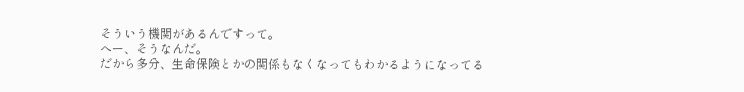そういう機関があるんですって。
へー、そうなんだ。
だから多分、生命保険とかの関係もなくなってもわかるようになってる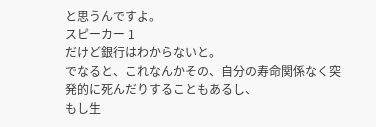と思うんですよ。
スピーカー 1
だけど銀行はわからないと。
でなると、これなんかその、自分の寿命関係なく突発的に死んだりすることもあるし、
もし生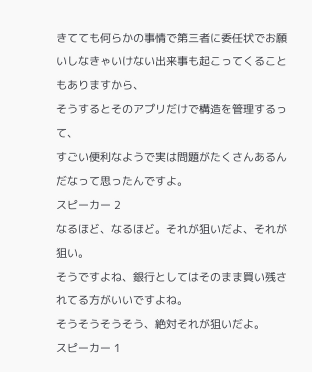きてても何らかの事情で第三者に委任状でお願いしなきゃいけない出来事も起こってくることもありますから、
そうするとそのアプリだけで構造を管理するって、
すごい便利なようで実は問題がたくさんあるんだなって思ったんですよ。
スピーカー 2
なるほど、なるほど。それが狙いだよ、それが狙い。
そうですよね、銀行としてはそのまま買い残されてる方がいいですよね。
そうそうそうそう、絶対それが狙いだよ。
スピーカー 1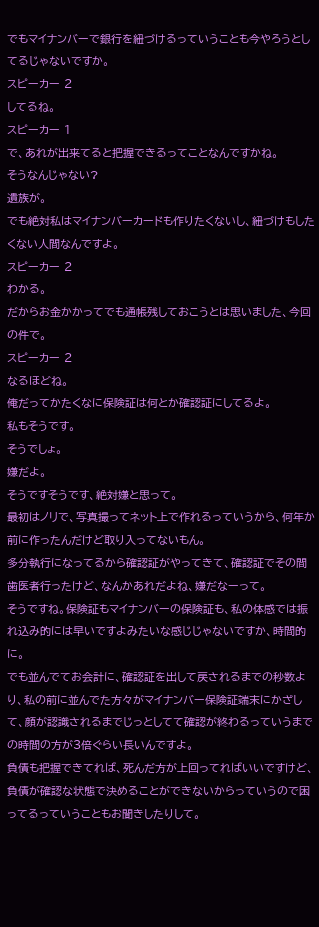でもマイナンバーで銀行を紐づけるっていうことも今やろうとしてるじゃないですか。
スピーカー 2
してるね。
スピーカー 1
で、あれが出来てると把握できるってことなんですかね。
そうなんじゃない?
遺族が。
でも絶対私はマイナンバーカードも作りたくないし、紐づけもしたくない人間なんですよ。
スピーカー 2
わかる。
だからお金かかってでも通帳残しておこうとは思いました、今回の件で。
スピーカー 2
なるほどね。
俺だってかたくなに保険証は何とか確認証にしてるよ。
私もそうです。
そうでしょ。
嫌だよ。
そうですそうです、絶対嫌と思って。
最初はノリで、写真撮ってネット上で作れるっていうから、何年か前に作ったんだけど取り入ってないもん。
多分執行になってるから確認証がやってきて、確認証でその間歯医者行ったけど、なんかあれだよね、嫌だなーって。
そうですね。保険証もマイナンバーの保険証も、私の体感では振れ込み的には早いですよみたいな感じじゃないですか、時間的に。
でも並んでてお会計に、確認証を出して戻されるまでの秒数より、私の前に並んでた方々がマイナンバー保険証端末にかざして、顔が認識されるまでじっとしてて確認が終わるっていうまでの時間の方が3倍ぐらい長いんですよ。
負債も把握できてれば、死んだ方が上回ってればいいですけど、
負債が確認な状態で決めることができないからっていうので困ってるっていうこともお聞きしたりして。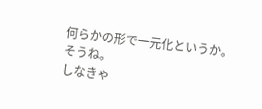何らかの形で一元化というか。
そうね。
しなきゃ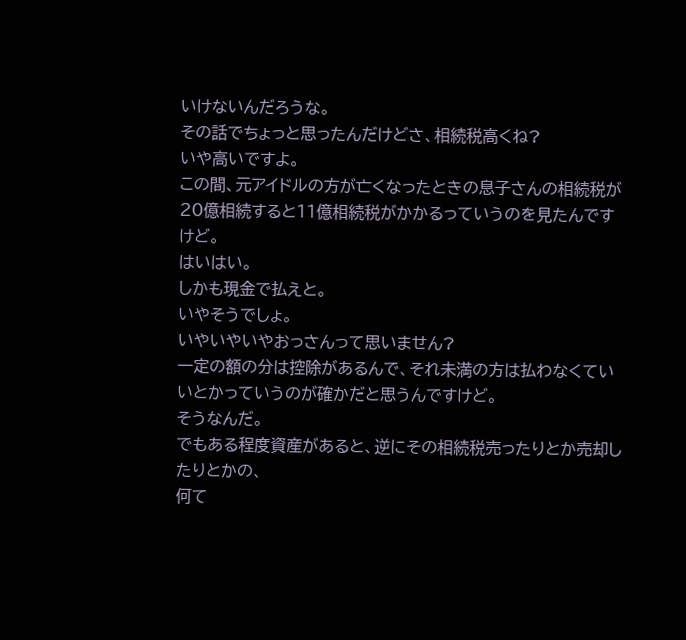いけないんだろうな。
その話でちょっと思ったんだけどさ、相続税高くね?
いや高いですよ。
この間、元アイドルの方が亡くなったときの息子さんの相続税が20億相続すると11億相続税がかかるっていうのを見たんですけど。
はいはい。
しかも現金で払えと。
いやそうでしょ。
いやいやいやおっさんって思いません?
一定の額の分は控除があるんで、それ未満の方は払わなくていいとかっていうのが確かだと思うんですけど。
そうなんだ。
でもある程度資産があると、逆にその相続税売ったりとか売却したりとかの、
何て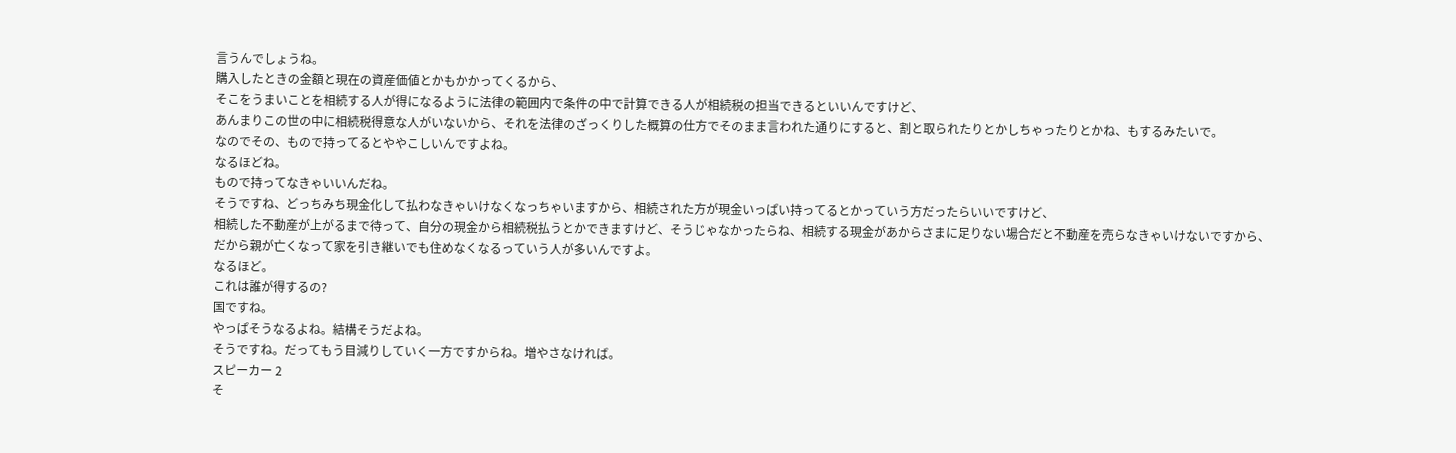言うんでしょうね。
購入したときの金額と現在の資産価値とかもかかってくるから、
そこをうまいことを相続する人が得になるように法律の範囲内で条件の中で計算できる人が相続税の担当できるといいんですけど、
あんまりこの世の中に相続税得意な人がいないから、それを法律のざっくりした概算の仕方でそのまま言われた通りにすると、割と取られたりとかしちゃったりとかね、もするみたいで。
なのでその、もので持ってるとややこしいんですよね。
なるほどね。
もので持ってなきゃいいんだね。
そうですね、どっちみち現金化して払わなきゃいけなくなっちゃいますから、相続された方が現金いっぱい持ってるとかっていう方だったらいいですけど、
相続した不動産が上がるまで待って、自分の現金から相続税払うとかできますけど、そうじゃなかったらね、相続する現金があからさまに足りない場合だと不動産を売らなきゃいけないですから、
だから親が亡くなって家を引き継いでも住めなくなるっていう人が多いんですよ。
なるほど。
これは誰が得するの?
国ですね。
やっぱそうなるよね。結構そうだよね。
そうですね。だってもう目減りしていく一方ですからね。増やさなければ。
スピーカー 2
そ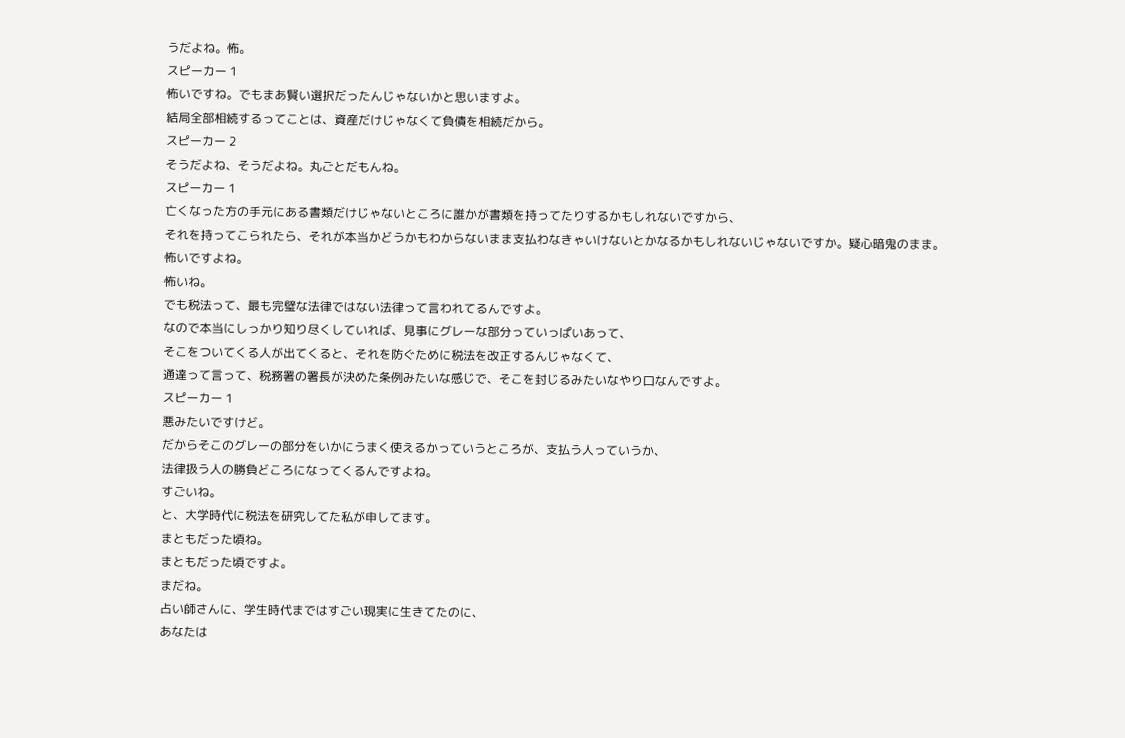うだよね。怖。
スピーカー 1
怖いですね。でもまあ賢い選択だったんじゃないかと思いますよ。
結局全部相続するってことは、資産だけじゃなくて負債を相続だから。
スピーカー 2
そうだよね、そうだよね。丸ごとだもんね。
スピーカー 1
亡くなった方の手元にある書類だけじゃないところに誰かが書類を持ってたりするかもしれないですから、
それを持ってこられたら、それが本当かどうかもわからないまま支払わなきゃいけないとかなるかもしれないじゃないですか。疑心暗鬼のまま。
怖いですよね。
怖いね。
でも税法って、最も完璧な法律ではない法律って言われてるんですよ。
なので本当にしっかり知り尽くしていれば、見事にグレーな部分っていっぱいあって、
そこをついてくる人が出てくると、それを防ぐために税法を改正するんじゃなくて、
通達って言って、税務署の署長が決めた条例みたいな感じで、そこを封じるみたいなやり口なんですよ。
スピーカー 1
悪みたいですけど。
だからそこのグレーの部分をいかにうまく使えるかっていうところが、支払う人っていうか、
法律扱う人の勝負どころになってくるんですよね。
すごいね。
と、大学時代に税法を研究してた私が申してます。
まともだった頃ね。
まともだった頃ですよ。
まだね。
占い師さんに、学生時代まではすごい現実に生きてたのに、
あなたは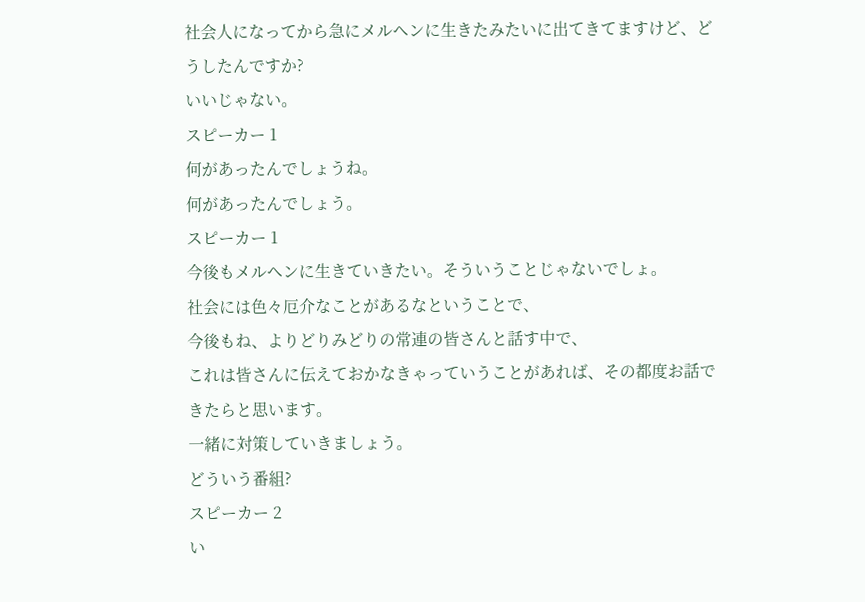社会人になってから急にメルヘンに生きたみたいに出てきてますけど、どうしたんですか?
いいじゃない。
スピーカー 1
何があったんでしょうね。
何があったんでしょう。
スピーカー 1
今後もメルヘンに生きていきたい。そういうことじゃないでしょ。
社会には色々厄介なことがあるなということで、
今後もね、よりどりみどりの常連の皆さんと話す中で、
これは皆さんに伝えておかなきゃっていうことがあれば、その都度お話できたらと思います。
一緒に対策していきましょう。
どういう番組?
スピーカー 2
い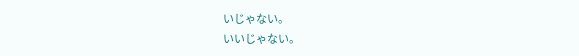いじゃない。
いいじゃない。